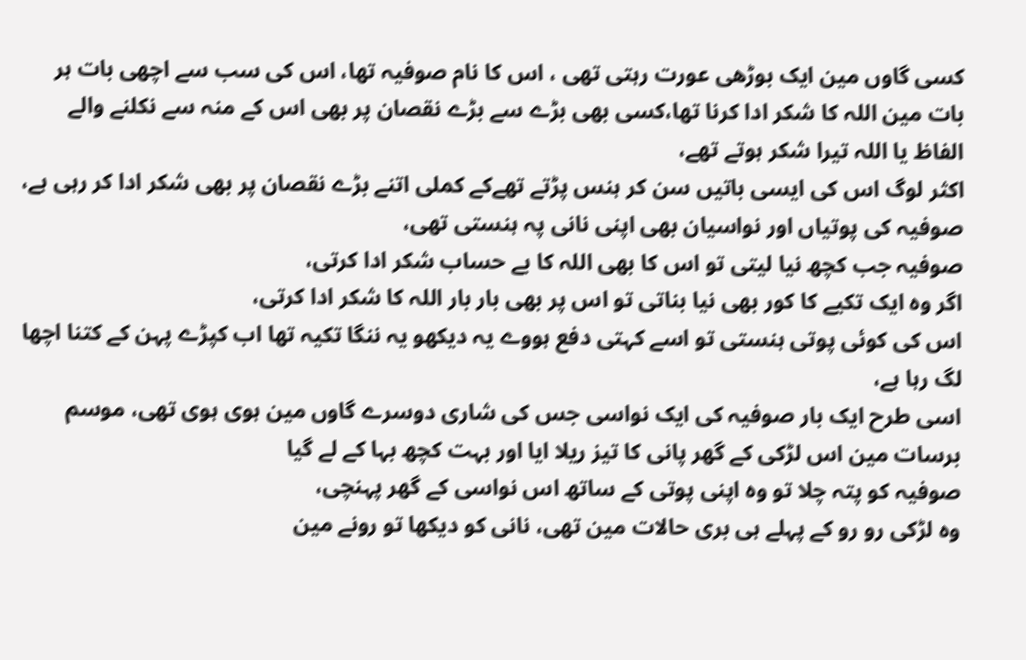کسی گاوں مین ایک بوڑھی عورت رہتی تھی ، اس کا نام صوفیہ تھا، اس کی سب سے اچھی بات ہر بات مین اللہ کا شکر ادا کرنا تھا،کسی بھی بڑے سے بڑے نقصان پر بھی اس کے منہ سے نکلنے والے الفاظ یا اللہ تیرا شکر ہوتے تھے،
اکثر لوگ اس کی ایسی باتیں سن کر ہنس پڑتے تھےکے کملی اتنے بڑے نقصان پر بھی شکر ادا کر رہی ہے، صوفیہ کی پوتیاں اور نواسیان بھی اپنی نانی پہ ہنستی تھی،
صوفیہ جب کچھ نیا لیتی تو اس کا بھی اللہ کا بے حساب شکر ادا کرتی،
اگر وہ ایک تکیے کا کور بھی نیا بناتی تو اس پر بھی بار بار اللہ کا شکر ادا کرتی،
اس کی کوئی پوتی ہنستی تو اسے کہتی دفع ہووے یہ دیکھو یہ ننگا تکیہ تھا اب کپڑے پہن کے کتنا اچھا لگ رہا ہے،
اسی طرح ایک بار صوفیہ کی ایک نواسی جس کی شاری دوسرے گاوں مین ہوی ہوی تھی، موسم برسات مین اس لڑکی کے گھر پانی کا تیز ریلا ایا اور بہت کچھ بہا کے لے گیا
صوفیہ کو پتہ چلا تو وہ اپنی پوتی کے ساتھ اس نواسی کے گھر پہنچی،
وہ لڑکی رو رو کے پہلے ہی بری حالات مین تھی، نانی کو دیکھا تو رونے مین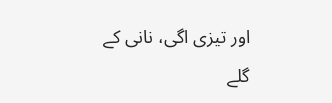اور تیزی اگی، نانی کے گلے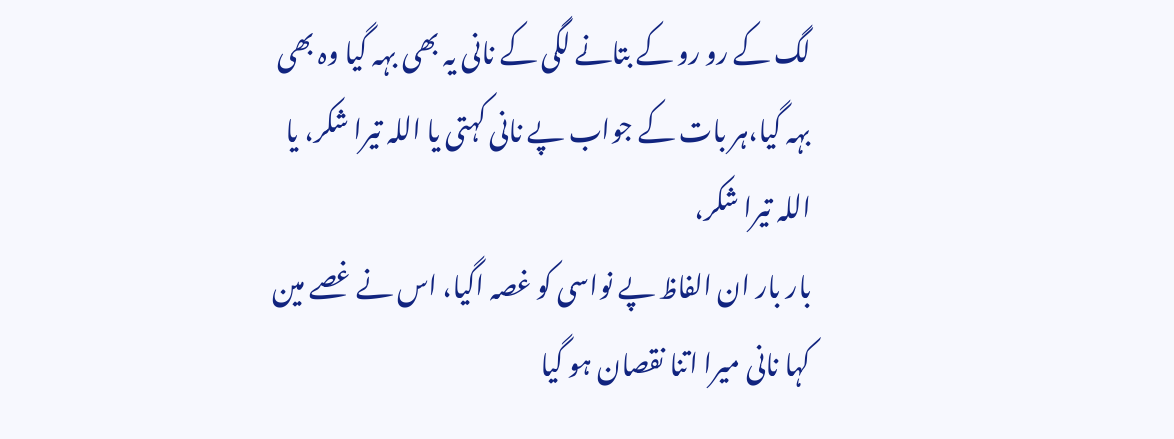لگ کے رو رو کے بتانے لگی کے نانی یہ بھی بہہ گیا وہ بھی بہہ گیا،ہر بات کے جواب پے نانی کہتی یا اللہ تیرا شکر، یا اللہ تیرا شکر،
بار بار ان الفاظ پے نواسی کو غصہ اگیا، اس نے غصے مین کہا نانی میرا اتنا نقصان ہو گیا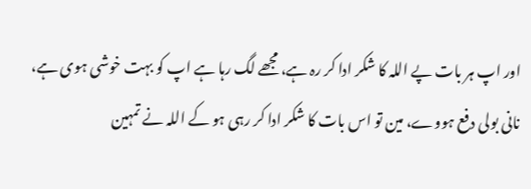اور اپ ہر بات پے اللہ کا شکر ادا کر رہ ہے، مجھے لگ رہا ہے اپ کو بہت خوشی ہوی ہے،
نانی بولی دفع ہووے، مین تو اس بات کا شکر ادا کر رہی ہو کے اللہ نے تمہین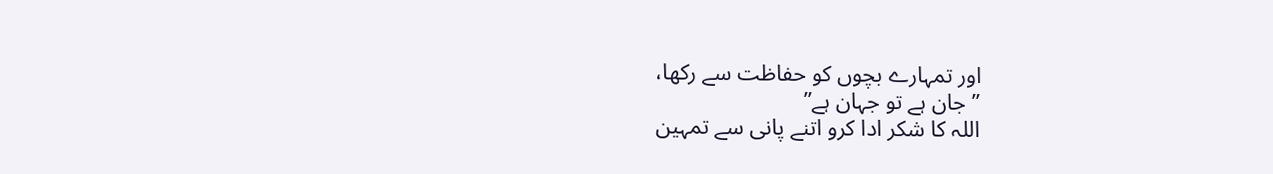اور تمہارے بچوں کو حفاظت سے رکھا،
” جان ہے تو جہان ہے”
اللہ کا شکر ادا کرو اتنے پانی سے تمہین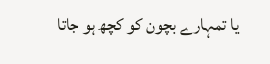یا تمہارے بچون کو کچھ ہو جاتا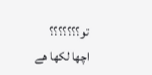تو؟؟؟؟؟؟؟
اچھا لکھا ھے